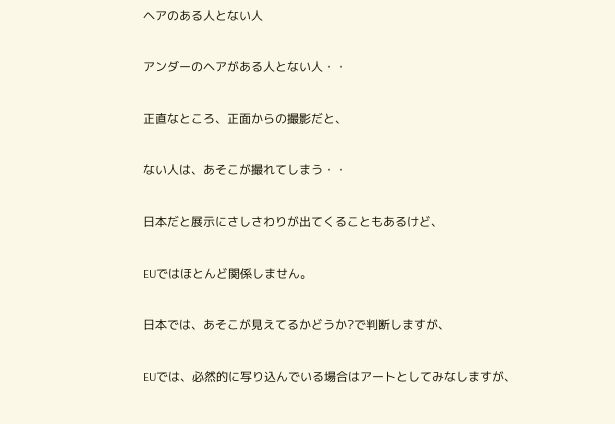ヘアのある人とない人

アンダーのヘアがある人とない人・・

正直なところ、正面からの撮影だと、

ない人は、あそこが撮れてしまう・・

日本だと展示にさしさわりが出てくることもあるけど、

EUではほとんど関係しません。

日本では、あそこが見えてるかどうか?で判断しますが、

EUでは、必然的に写り込んでいる場合はアートとしてみなしますが、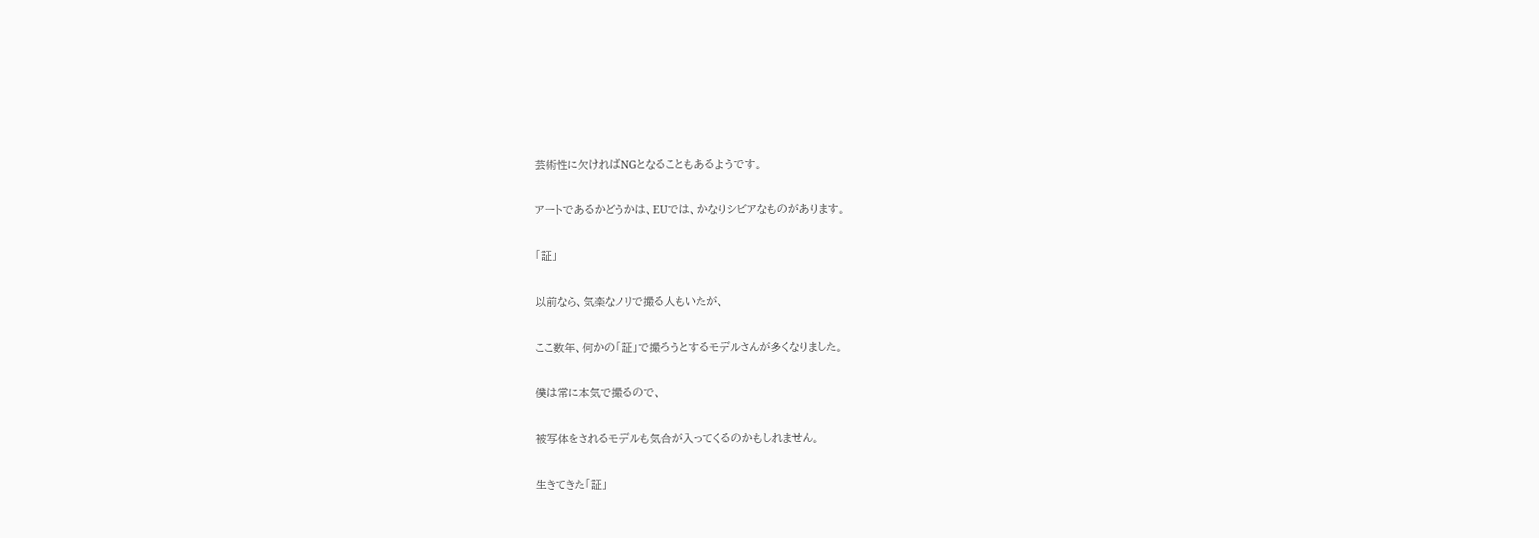芸術性に欠ければNGとなることもあるようです。

アートであるかどうかは、EUでは、かなりシビアなものがあります。

「証」

以前なら、気楽なノリで撮る人もいたが、

ここ数年、何かの「証」で撮ろうとするモデルさんが多くなりました。

僕は常に本気で撮るので、

被写体をされるモデルも気合が入ってくるのかもしれません。

生きてきた「証」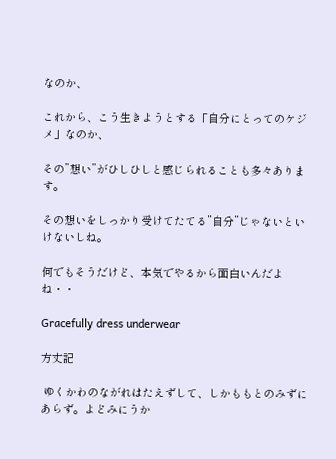なのか、

これから、こう生きようとする「自分にとってのケジメ」なのか、

その”想い”がひしひしと感じられることも多々あります。

その想いをしっかり受けてたてる”自分”じゃないといけないしね。

何でもそうだけど、本気でやるから面白いんだよね・・

Gracefully dress underwear

方丈記

 ゆくかわのながれはたえずして、しかももとのみずにあらず。よどみにうか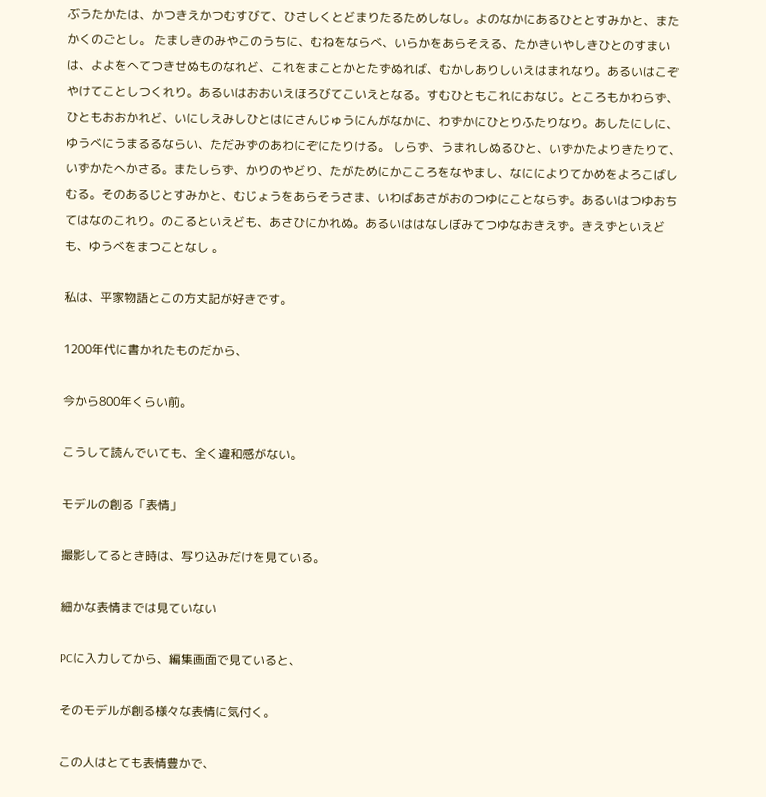ぶうたかたは、かつきえかつむすびて、ひさしくとどまりたるためしなし。よのなかにあるひととすみかと、またかくのごとし。 たましきのみやこのうちに、むねをならべ、いらかをあらそえる、たかきいやしきひとのすまいは、よよをへてつきせぬものなれど、これをまことかとたずぬれば、むかしありしいえはまれなり。あるいはこぞやけてことしつくれり。あるいはおおいえほろびてこいえとなる。すむひともこれにおなじ。ところもかわらず、ひともおおかれど、いにしえみしひとはにさんじゅうにんがなかに、わずかにひとりふたりなり。あしたにしに、ゆうべにうまるるならい、ただみずのあわにぞにたりける。 しらず、うまれしぬるひと、いずかたよりきたりて、いずかたへかさる。またしらず、かりのやどり、たがためにかこころをなやまし、なにによりてかめをよろこばしむる。そのあるじとすみかと、むじょうをあらそうさま、いわばあさがおのつゆにことならず。あるいはつゆおちてはなのこれり。のこるといえども、あさひにかれぬ。あるいははなしぼみてつゆなおきえず。きえずといえども、ゆうべをまつことなし 。

私は、平家物語とこの方丈記が好きです。

1200年代に書かれたものだから、

今から800年くらい前。

こうして読んでいても、全く違和感がない。

モデルの創る「表情」

撮影してるとき時は、写り込みだけを見ている。

細かな表情までは見ていない

PCに入力してから、編集画面で見ていると、

そのモデルが創る様々な表情に気付く。

この人はとても表情豊かで、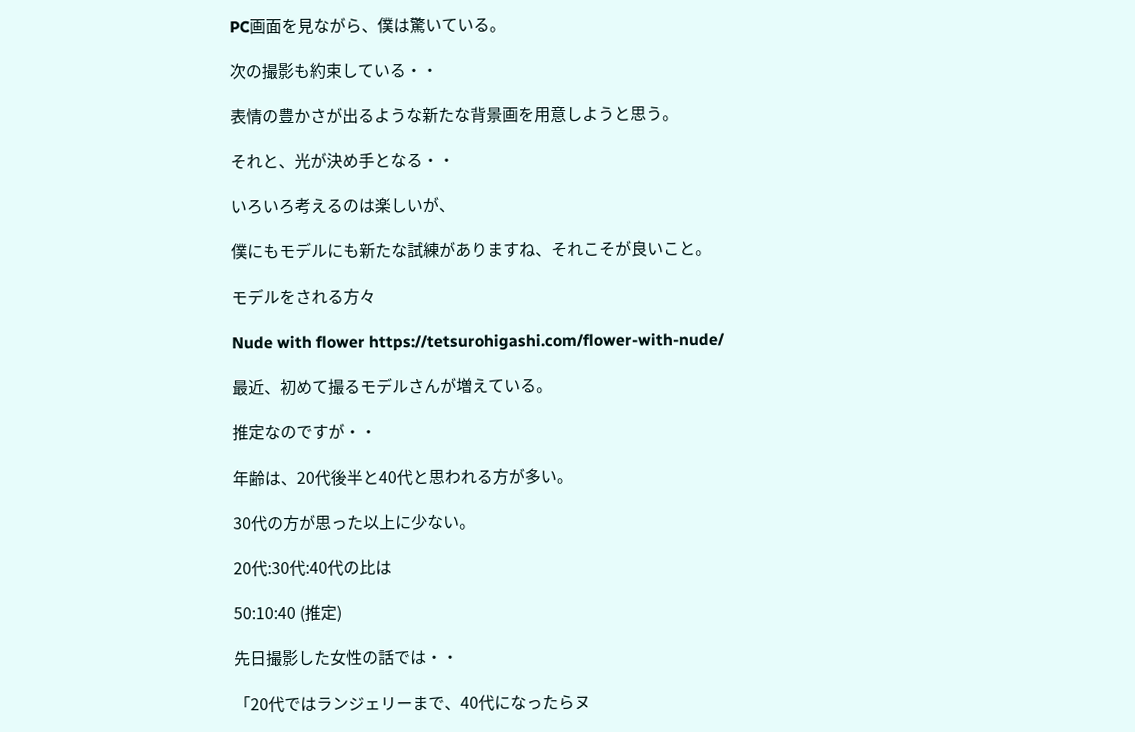PC画面を見ながら、僕は驚いている。

次の撮影も約束している・・

表情の豊かさが出るような新たな背景画を用意しようと思う。

それと、光が決め手となる・・

いろいろ考えるのは楽しいが、

僕にもモデルにも新たな試練がありますね、それこそが良いこと。

モデルをされる方々

Nude with flower https://tetsurohigashi.com/flower-with-nude/

最近、初めて撮るモデルさんが増えている。

推定なのですが・・

年齢は、20代後半と40代と思われる方が多い。

30代の方が思った以上に少ない。

20代:30代:40代の比は

50:10:40 (推定)

先日撮影した女性の話では・・

「20代ではランジェリーまで、40代になったらヌ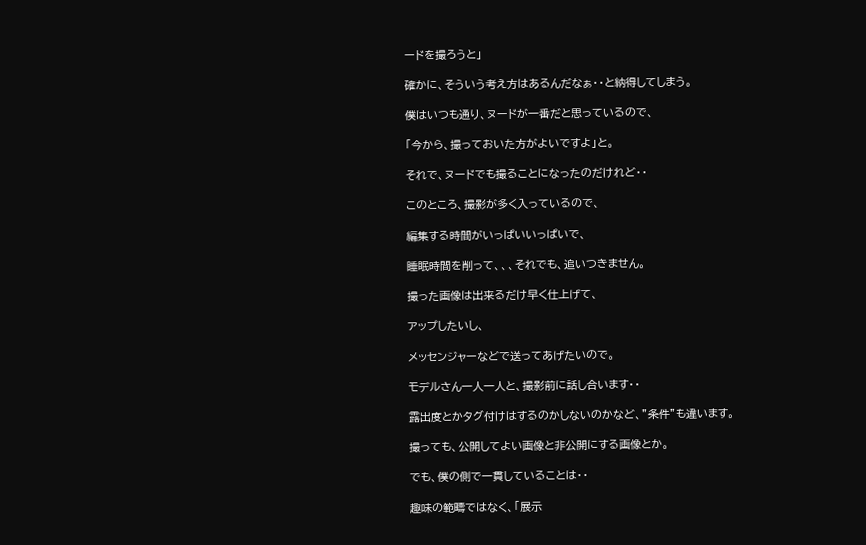ードを撮ろうと」

確かに、そういう考え方はあるんだなぁ・・と納得してしまう。

僕はいつも通り、ヌードが一番だと思っているので、

「今から、撮っておいた方がよいですよ」と。

それで、ヌードでも撮ることになったのだけれど・・

このところ、撮影が多く入っているので、

編集する時間がいっぱいいっぱいで、

睡眠時間を削って、、、それでも、追いつきません。

撮った画像は出来るだけ早く仕上げて、

アップしたいし、

メッセンジャーなどで送ってあげたいので。

モデルさん一人一人と、撮影前に話し合います・・

露出度とかタグ付けはするのかしないのかなど、”条件”も違います。

撮っても、公開してよい画像と非公開にする画像とか。

でも、僕の側で一貫していることは・・

趣味の範疇ではなく、「展示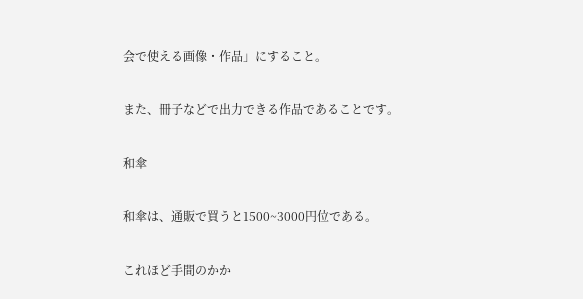会で使える画像・作品」にすること。

また、冊子などで出力できる作品であることです。

和傘

和傘は、通販で買うと1500~3000円位である。

これほど手間のかか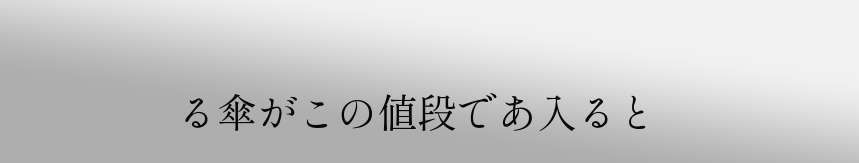る傘がこの値段であ入ると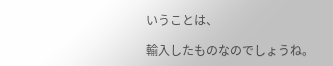いうことは、

輸入したものなのでしょうね。